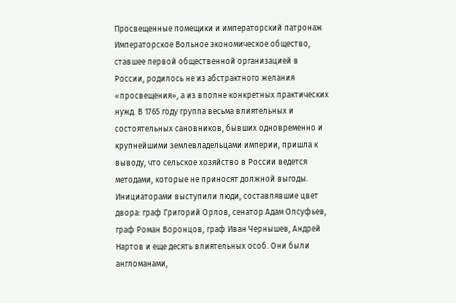Просвещенные помещики и императорский патронаж
Императорское Вольное экономическое общество, ставшее первой общественной организацией в России, родилось не из абстрактного желания «просвещения», а из вполне конкретных практических нужд. В 1765 году группа весьма влиятельных и состоятельных сановников, бывших одновременно и крупнейшими землевладельцами империи, пришла к выводу, что сельское хозяйство в России ведется методами, которые не приносят должной выгоды. Инициаторами выступили люди, составлявшие цвет двора: граф Григорий Орлов, сенатор Адам Олсуфьев, граф Роман Воронцов, граф Иван Чернышев, Андрей Нартов и еще десять влиятельных особ. Они были англоманами,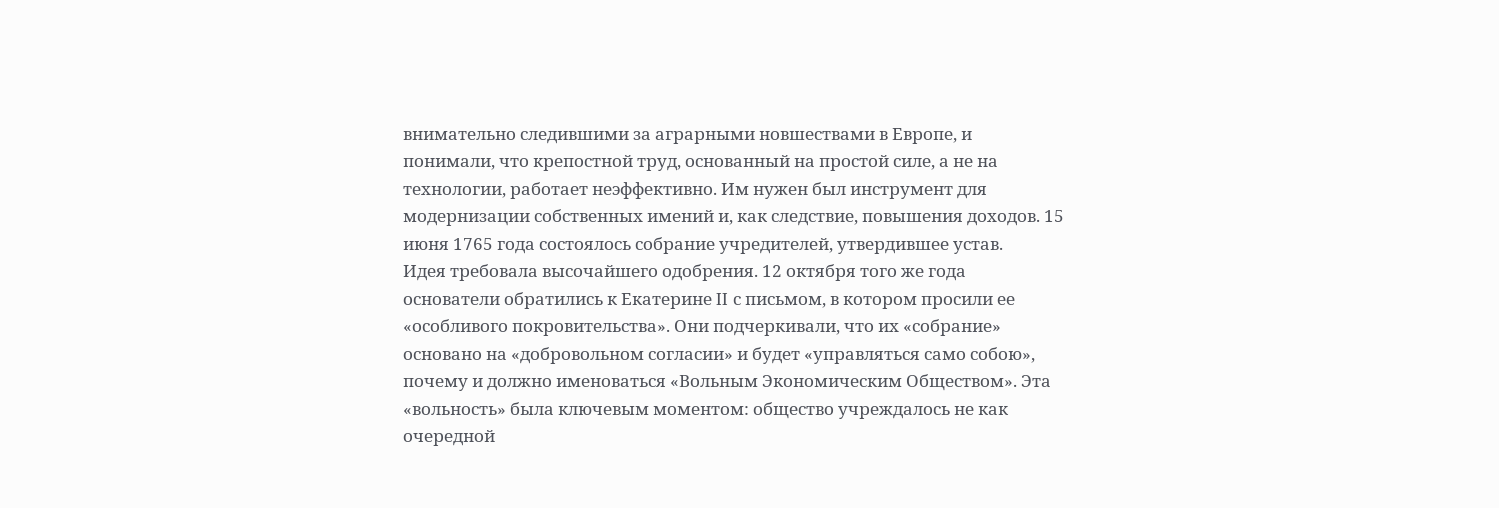внимательно следившими за аграрными новшествами в Европе, и понимали, что крепостной труд, основанный на простой силе, а не на технологии, работает неэффективно. Им нужен был инструмент для модернизации собственных имений и, как следствие, повышения доходов. 15 июня 1765 года состоялось собрание учредителей, утвердившее устав.
Идея требовала высочайшего одобрения. 12 октября того же года основатели обратились к Екатерине II с письмом, в котором просили ее «особливого покровительства». Они подчеркивали, что их «собрание» основано на «добровольном согласии» и будет «управляться само собою», почему и должно именоваться «Вольным Экономическим Обществом». Эта «вольность» была ключевым моментом: общество учреждалось не как очередной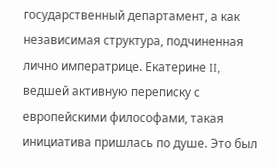государственный департамент, а как независимая структура, подчиненная лично императрице. Екатерине II, ведшей активную переписку с европейскими философами, такая инициатива пришлась по душе. Это был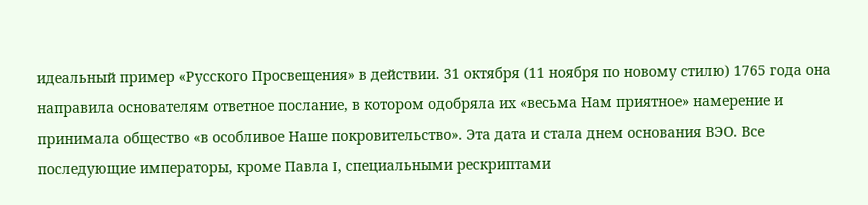идеальный пример «Русского Просвещения» в действии. 31 октября (11 ноября по новому стилю) 1765 года она направила основателям ответное послание, в котором одобряла их «весьма Нам приятное» намерение и принимала общество «в особливое Наше покровительство». Эта дата и стала днем основания ВЭО. Все последующие императоры, кроме Павла I, специальными рескриптами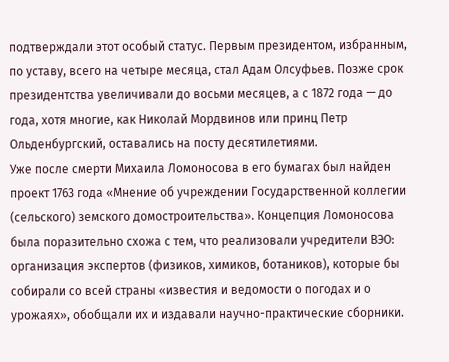подтверждали этот особый статус. Первым президентом, избранным, по уставу, всего на четыре месяца, стал Адам Олсуфьев. Позже срок президентства увеличивали до восьми месяцев, а с 1872 года — до года, хотя многие, как Николай Мордвинов или принц Петр Ольденбургский, оставались на посту десятилетиями.
Уже после смерти Михаила Ломоносова в его бумагах был найден проект 1763 года «Мнение об учреждении Государственной коллегии (сельского) земского домостроительства». Концепция Ломоносова была поразительно схожа с тем, что реализовали учредители ВЭО: организация экспертов (физиков, химиков, ботаников), которые бы собирали со всей страны «известия и ведомости о погодах и о урожаях», обобщали их и издавали научно-практические сборники.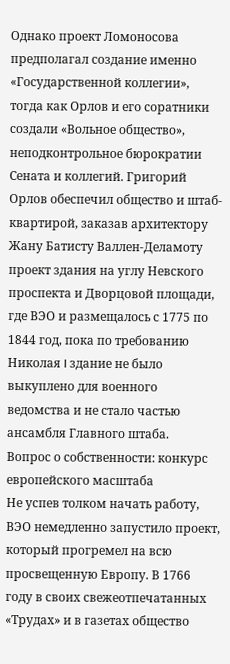Однако проект Ломоносова предполагал создание именно «Государственной коллегии», тогда как Орлов и его соратники создали «Вольное общество», неподконтрольное бюрократии Сената и коллегий. Григорий Орлов обеспечил общество и штаб-квартирой, заказав архитектору Жану Батисту Валлен-Деламоту проект здания на углу Невского проспекта и Дворцовой площади, где ВЭО и размещалось с 1775 по 1844 год, пока по требованию Николая I здание не было выкуплено для военного ведомства и не стало частью ансамбля Главного штаба.
Вопрос о собственности: конкурс европейского масштаба
Не успев толком начать работу, ВЭО немедленно запустило проект, который прогремел на всю просвещенную Европу. В 1766 году в своих свежеотпечатанных «Трудах» и в газетах общество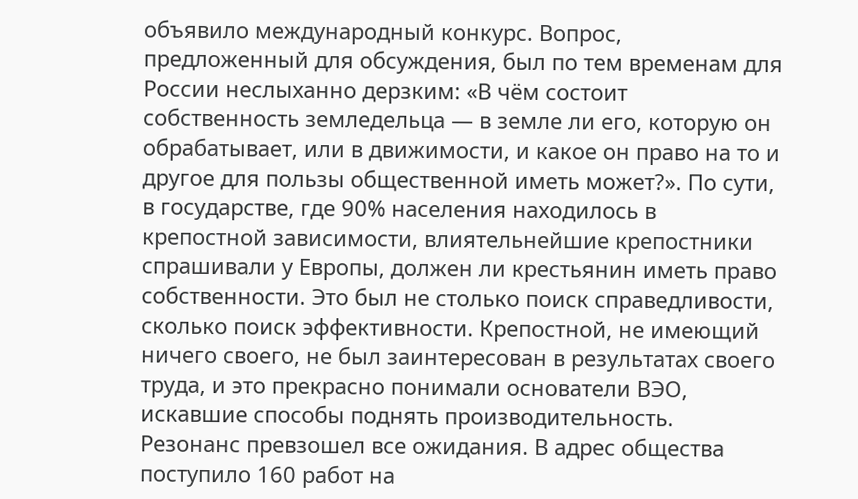объявило международный конкурс. Вопрос, предложенный для обсуждения, был по тем временам для России неслыханно дерзким: «В чём состоит собственность земледельца — в земле ли его, которую он обрабатывает, или в движимости, и какое он право на то и другое для пользы общественной иметь может?». По сути, в государстве, где 90% населения находилось в крепостной зависимости, влиятельнейшие крепостники спрашивали у Европы, должен ли крестьянин иметь право собственности. Это был не столько поиск справедливости, сколько поиск эффективности. Крепостной, не имеющий ничего своего, не был заинтересован в результатах своего труда, и это прекрасно понимали основатели ВЭО, искавшие способы поднять производительность.
Резонанс превзошел все ожидания. В адрес общества поступило 160 работ на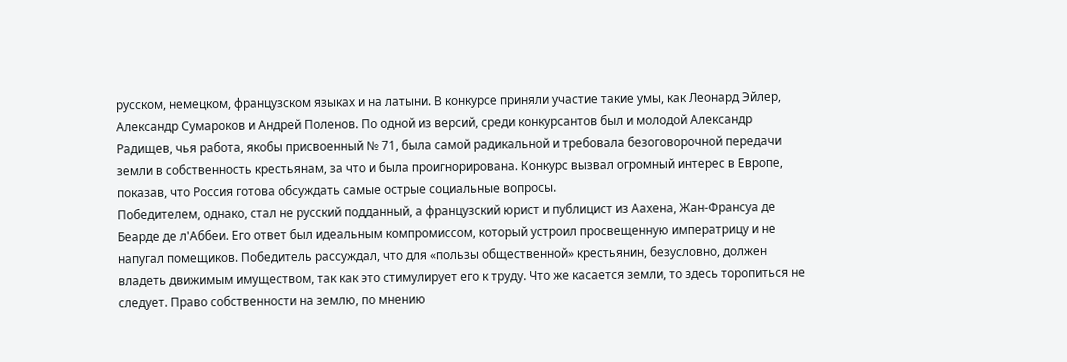русском, немецком, французском языках и на латыни. В конкурсе приняли участие такие умы, как Леонард Эйлер, Александр Сумароков и Андрей Поленов. По одной из версий, среди конкурсантов был и молодой Александр Радищев, чья работа, якобы присвоенный № 71, была самой радикальной и требовала безоговорочной передачи земли в собственность крестьянам, за что и была проигнорирована. Конкурс вызвал огромный интерес в Европе, показав, что Россия готова обсуждать самые острые социальные вопросы.
Победителем, однако, стал не русский подданный, а французский юрист и публицист из Аахена, Жан-Франсуа де Беарде де л'Аббеи. Его ответ был идеальным компромиссом, который устроил просвещенную императрицу и не напугал помещиков. Победитель рассуждал, что для «пользы общественной» крестьянин, безусловно, должен владеть движимым имуществом, так как это стимулирует его к труду. Что же касается земли, то здесь торопиться не следует. Право собственности на землю, по мнению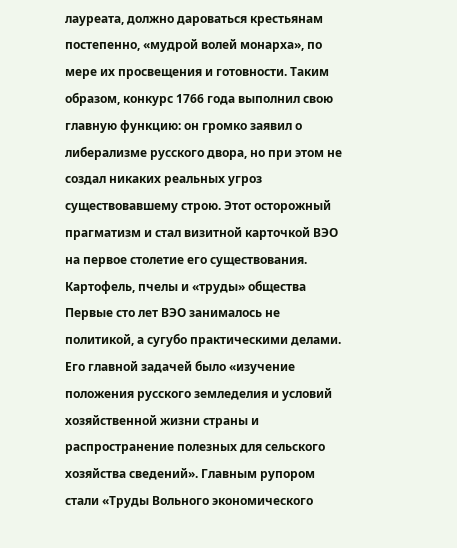лауреата, должно дароваться крестьянам постепенно, «мудрой волей монарха», по мере их просвещения и готовности. Таким образом, конкурс 1766 года выполнил свою главную функцию: он громко заявил о либерализме русского двора, но при этом не создал никаких реальных угроз существовавшему строю. Этот осторожный прагматизм и стал визитной карточкой ВЭО на первое столетие его существования.
Картофель, пчелы и «труды» общества
Первые сто лет ВЭО занималось не политикой, а сугубо практическими делами. Его главной задачей было «изучение положения русского земледелия и условий хозяйственной жизни страны и распространение полезных для сельского хозяйства сведений». Главным рупором стали «Труды Вольного экономического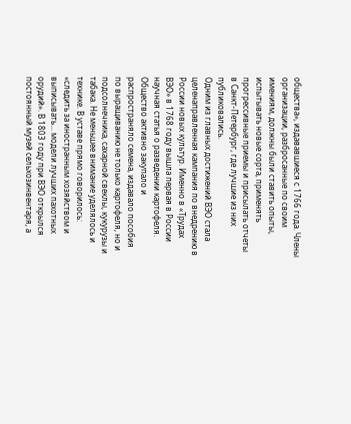общества», издававшиеся с 1766 года. Члены организации, разбросанные по своим имениям, должны были ставить опыты, испытывать новые сорта, применять прогрессивные приемы и присылать отчеты в Санкт-Петербург, где лучшие из них публиковались.
Одним из главных достижений ВЭО стала целенаправленная кампания по внедрению в России новых культур. Именно в «Трудах ВЭО» в 1768 году вышла первая в России научная статья о разведении картофеля. Общество активно закупало и распространяло семена, издавало пособия по выращиванию не только картофеля, но и подсолнечника, сахарной свеклы, кукурузы и табака. Не меньшее внимание уделялось и технике. В уставе прямо говорилось: «следить за иностранным хозяйством и выписывать... модели лучших пахотных орудий». В 1803 году при ВЭО открылся постоянный музей сельхозинвентаря, а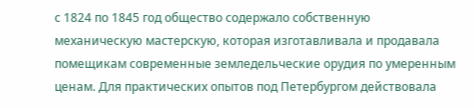с 1824 по 1845 год общество содержало собственную механическую мастерскую, которая изготавливала и продавала помещикам современные земледельческие орудия по умеренным ценам. Для практических опытов под Петербургом действовала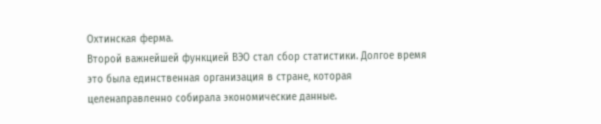Охтинская ферма.
Второй важнейшей функцией ВЭО стал сбор статистики. Долгое время это была единственная организация в стране, которая целенаправленно собирала экономические данные.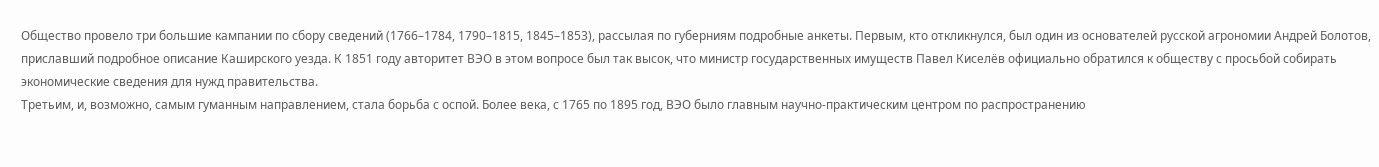Общество провело три большие кампании по сбору сведений (1766–1784, 1790–1815, 1845–1853), рассылая по губерниям подробные анкеты. Первым, кто откликнулся, был один из основателей русской агрономии Андрей Болотов, приславший подробное описание Каширского уезда. К 1851 году авторитет ВЭО в этом вопросе был так высок, что министр государственных имуществ Павел Киселёв официально обратился к обществу с просьбой собирать экономические сведения для нужд правительства.
Третьим, и, возможно, самым гуманным направлением, стала борьба с оспой. Более века, с 1765 по 1895 год, ВЭО было главным научно-практическим центром по распространению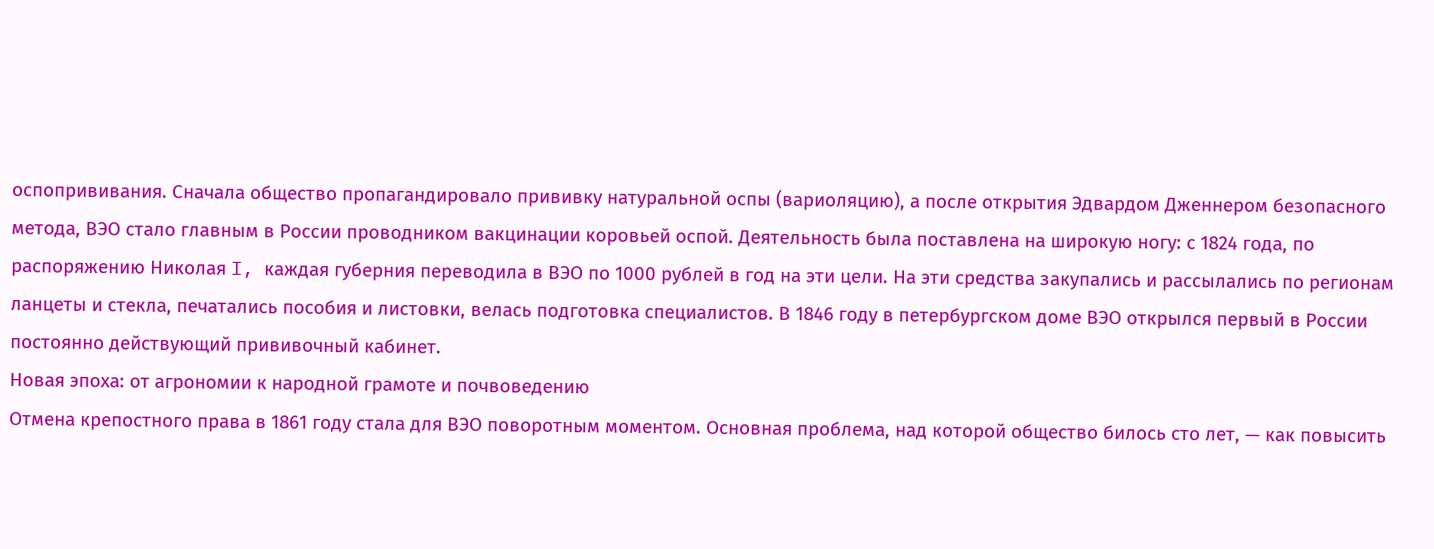оспопрививания. Сначала общество пропагандировало прививку натуральной оспы (вариоляцию), а после открытия Эдвардом Дженнером безопасного метода, ВЭО стало главным в России проводником вакцинации коровьей оспой. Деятельность была поставлена на широкую ногу: с 1824 года, по распоряжению Николая I, каждая губерния переводила в ВЭО по 1000 рублей в год на эти цели. На эти средства закупались и рассылались по регионам ланцеты и стекла, печатались пособия и листовки, велась подготовка специалистов. В 1846 году в петербургском доме ВЭО открылся первый в России постоянно действующий прививочный кабинет.
Новая эпоха: от агрономии к народной грамоте и почвоведению
Отмена крепостного права в 1861 году стала для ВЭО поворотным моментом. Основная проблема, над которой общество билось сто лет, — как повысить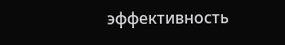эффективность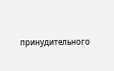принудительного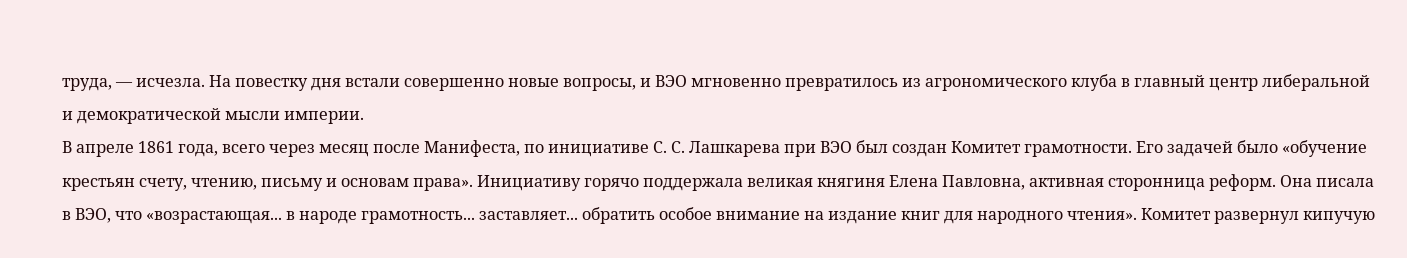труда, — исчезла. На повестку дня встали совершенно новые вопросы, и ВЭО мгновенно превратилось из агрономического клуба в главный центр либеральной и демократической мысли империи.
В апреле 1861 года, всего через месяц после Манифеста, по инициативе С. С. Лашкарева при ВЭО был создан Комитет грамотности. Его задачей было «обучение крестьян счету, чтению, письму и основам права». Инициативу горячо поддержала великая княгиня Елена Павловна, активная сторонница реформ. Она писала в ВЭО, что «возрастающая... в народе грамотность... заставляет... обратить особое внимание на издание книг для народного чтения». Комитет развернул кипучую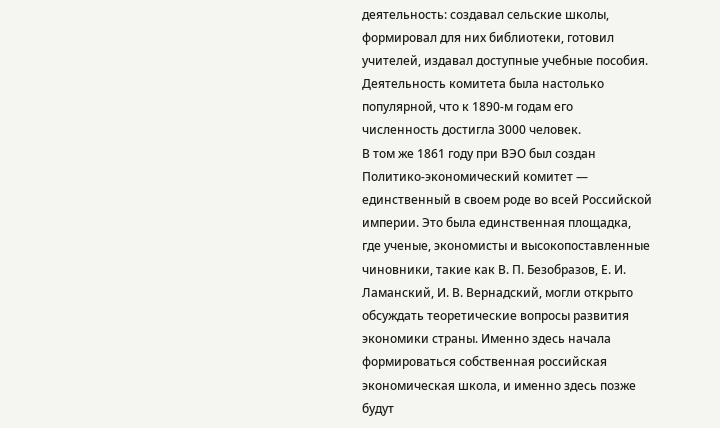деятельность: создавал сельские школы, формировал для них библиотеки, готовил учителей, издавал доступные учебные пособия. Деятельность комитета была настолько популярной, что к 1890-м годам его численность достигла 3000 человек.
В том же 1861 году при ВЭО был создан Политико-экономический комитет — единственный в своем роде во всей Российской империи. Это была единственная площадка, где ученые, экономисты и высокопоставленные чиновники, такие как В. П. Безобразов, Е. И. Ламанский, И. В. Вернадский, могли открыто обсуждать теоретические вопросы развития экономики страны. Именно здесь начала формироваться собственная российская экономическая школа, и именно здесь позже будут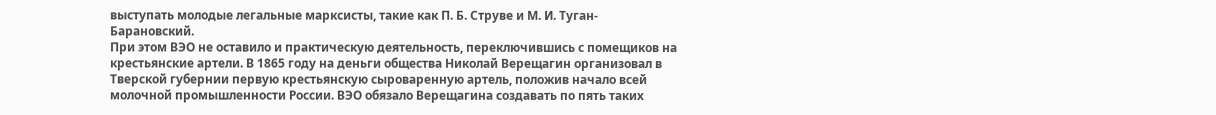выступать молодые легальные марксисты, такие как П. Б. Струве и М. И. Туган-Барановский.
При этом ВЭО не оставило и практическую деятельность, переключившись с помещиков на крестьянские артели. В 1865 году на деньги общества Николай Верещагин организовал в Тверской губернии первую крестьянскую сыроваренную артель, положив начало всей молочной промышленности России. ВЭО обязало Верещагина создавать по пять таких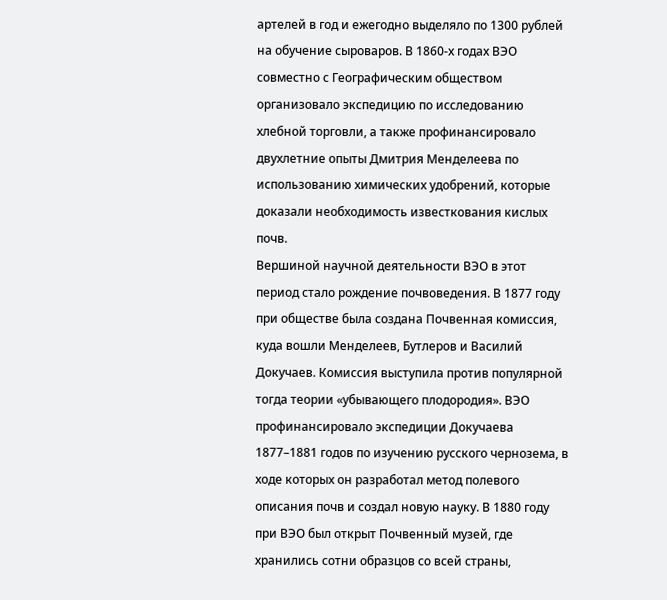артелей в год и ежегодно выделяло по 1300 рублей на обучение сыроваров. В 1860-х годах ВЭО совместно с Географическим обществом организовало экспедицию по исследованию хлебной торговли, а также профинансировало двухлетние опыты Дмитрия Менделеева по использованию химических удобрений, которые доказали необходимость известкования кислых почв.
Вершиной научной деятельности ВЭО в этот период стало рождение почвоведения. В 1877 году при обществе была создана Почвенная комиссия, куда вошли Менделеев, Бутлеров и Василий Докучаев. Комиссия выступила против популярной тогда теории «убывающего плодородия». ВЭО профинансировало экспедиции Докучаева 1877–1881 годов по изучению русского чернозема, в ходе которых он разработал метод полевого описания почв и создал новую науку. В 1880 году при ВЭО был открыт Почвенный музей, где хранились сотни образцов со всей страны,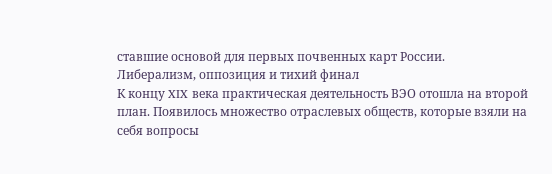ставшие основой для первых почвенных карт России.
Либерализм, оппозиция и тихий финал
К концу XIX века практическая деятельность ВЭО отошла на второй план. Появилось множество отраслевых обществ, которые взяли на себя вопросы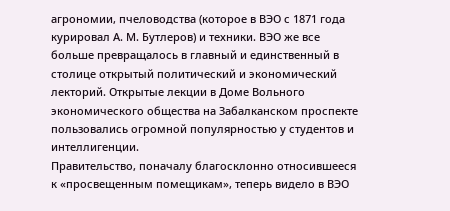агрономии, пчеловодства (которое в ВЭО с 1871 года курировал А. М. Бутлеров) и техники. ВЭО же все больше превращалось в главный и единственный в столице открытый политический и экономический лекторий. Открытые лекции в Доме Вольного экономического общества на Забалканском проспекте пользовались огромной популярностью у студентов и интеллигенции.
Правительство, поначалу благосклонно относившееся к «просвещенным помещикам», теперь видело в ВЭО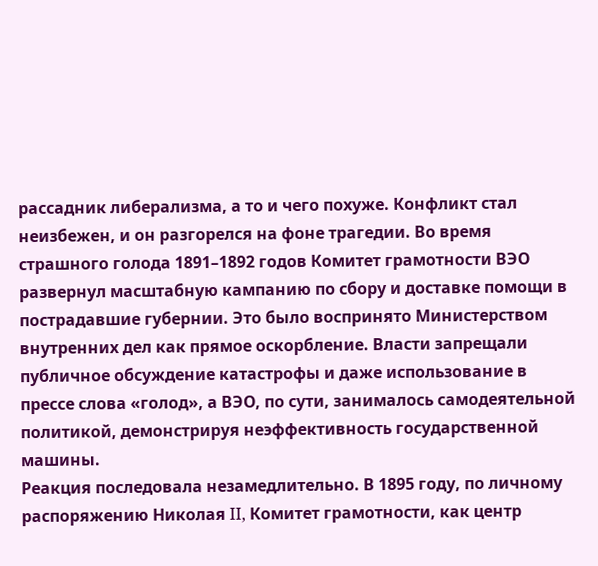рассадник либерализма, а то и чего похуже. Конфликт стал неизбежен, и он разгорелся на фоне трагедии. Во время страшного голода 1891–1892 годов Комитет грамотности ВЭО развернул масштабную кампанию по сбору и доставке помощи в пострадавшие губернии. Это было воспринято Министерством внутренних дел как прямое оскорбление. Власти запрещали публичное обсуждение катастрофы и даже использование в прессе слова «голод», а ВЭО, по сути, занималось самодеятельной политикой, демонстрируя неэффективность государственной машины.
Реакция последовала незамедлительно. В 1895 году, по личному распоряжению Николая II, Комитет грамотности, как центр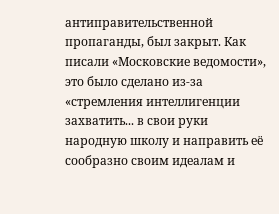антиправительственной пропаганды, был закрыт. Как писали «Московские ведомости», это было сделано из-за «стремления интеллигенции захватить... в свои руки народную школу и направить её сообразно своим идеалам и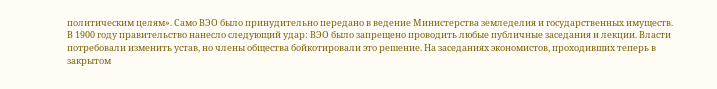политическим целям». Само ВЭО было принудительно передано в ведение Министерства земледелия и государственных имуществ.
В 1900 году правительство нанесло следующий удар: ВЭО было запрещено проводить любые публичные заседания и лекции. Власти потребовали изменить устав, но члены общества бойкотировали это решение. На заседаниях экономистов, проходивших теперь в закрытом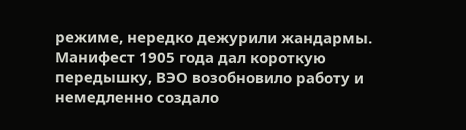режиме, нередко дежурили жандармы. Манифест 1905 года дал короткую передышку, ВЭО возобновило работу и немедленно создало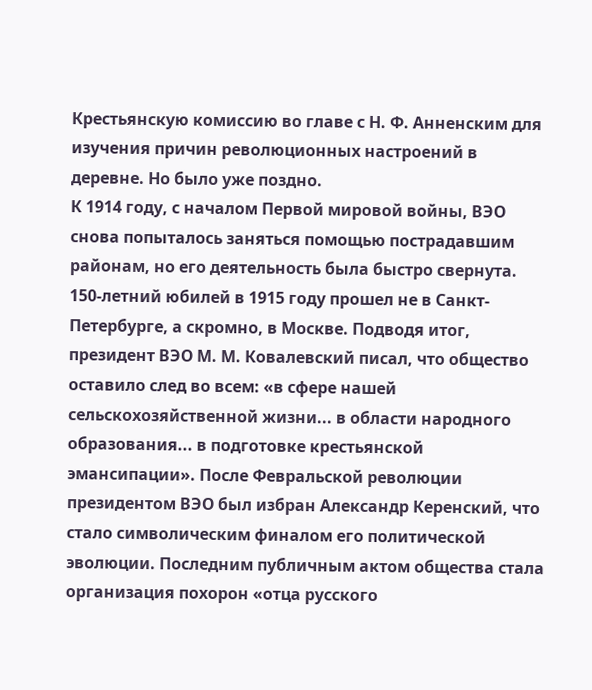Крестьянскую комиссию во главе с Н. Ф. Анненским для изучения причин революционных настроений в деревне. Но было уже поздно.
К 1914 году, с началом Первой мировой войны, ВЭО снова попыталось заняться помощью пострадавшим районам, но его деятельность была быстро свернута. 150-летний юбилей в 1915 году прошел не в Санкт-Петербурге, а скромно, в Москве. Подводя итог, президент ВЭО М. М. Ковалевский писал, что общество оставило след во всем: «в сфере нашей сельскохозяйственной жизни... в области народного образования... в подготовке крестьянской эмансипации». После Февральской революции президентом ВЭО был избран Александр Керенский, что стало символическим финалом его политической эволюции. Последним публичным актом общества стала организация похорон «отца русского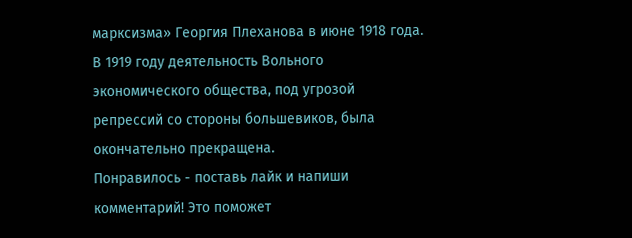марксизма» Георгия Плеханова в июне 1918 года. В 1919 году деятельность Вольного экономического общества, под угрозой репрессий со стороны большевиков, была окончательно прекращена.
Понравилось - поставь лайк и напиши комментарий! Это поможет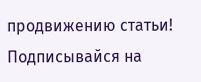продвижению статьи!
Подписывайся на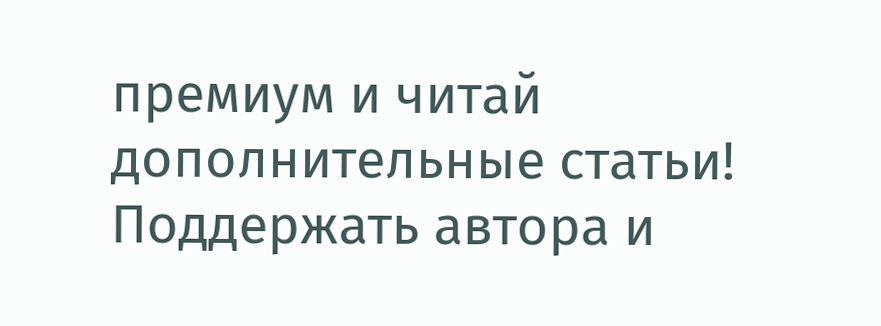премиум и читай дополнительные статьи!
Поддержать автора и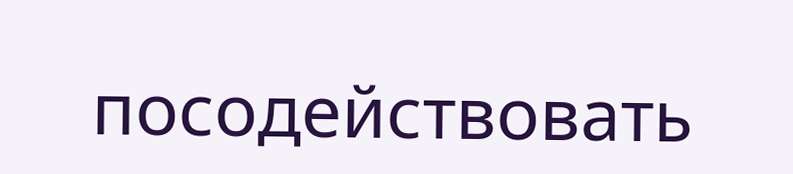посодействовать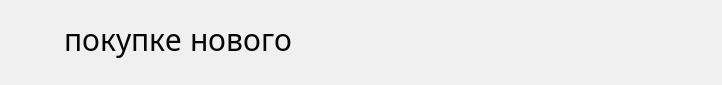покупке нового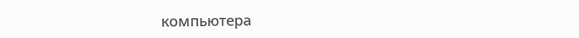компьютера